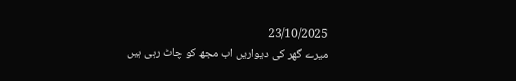23/10/2025
میرے گھر کی دیواریں اب مجھ کو چاٹ رہی ہیں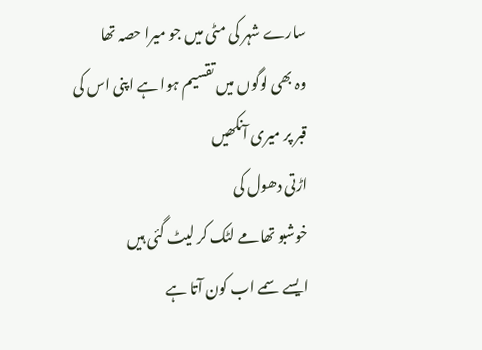سارے شہر کی مٹی میں جو میرا حصہ تھا
وہ بھی لوگوں میں تقسیم ہوا ہے اپنی اس کی قبر پر میری آنکھیں
اڑتی دھول کی
خوشبو تھامے لٹک کر لیٹ گئی ہیں
ایسے سمے اب کون آتا ہے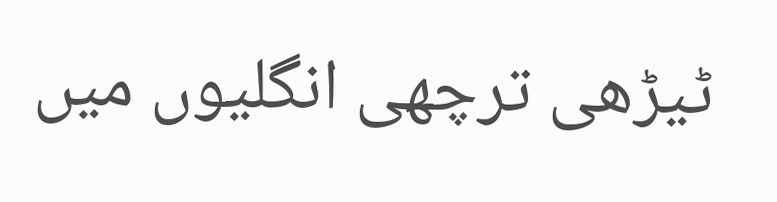ٹیڑھی ترچھی انگلیوں میں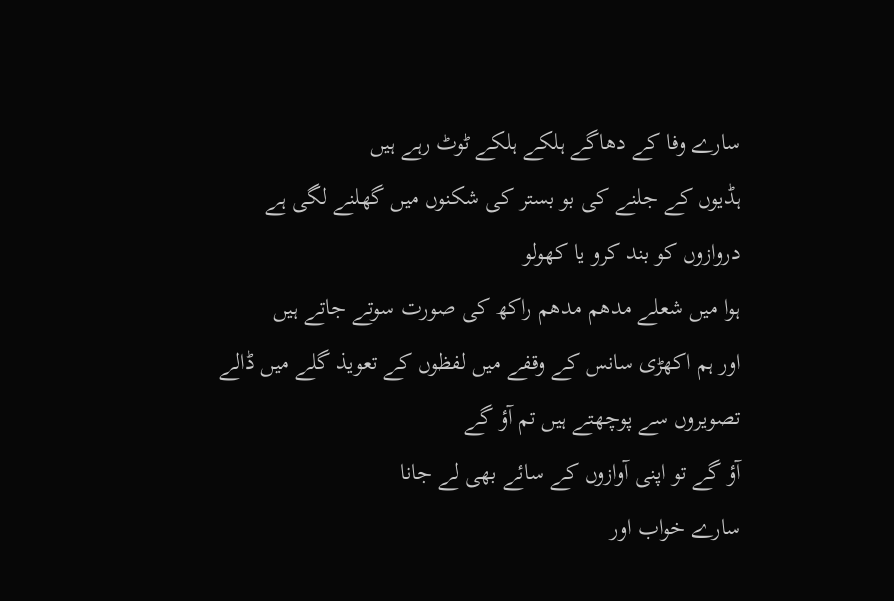سارے وفا کے دھاگے ہلکے ہلکے ٹوٹ رہے ہیں
ہڈیوں کے جلنے کی بو بستر کی شکنوں میں گھلنے لگی ہے
دروازوں کو بند کرو یا کھولو
ہوا میں شعلے مدھم مدھم راکھ کی صورت سوتے جاتے ہیں
اور ہم اکھڑی سانس کے وقفے میں لفظوں کے تعویذ گلے میں ڈالے
تصویروں سے پوچھتے ہیں تم آؤ گے
آؤ گے تو اپنی آوازوں کے سائے بھی لے جانا
سارے خواب اور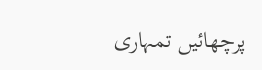پرچھائیں تمہاری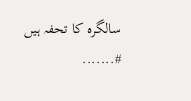سالگرہ کا تحفہ ہیں
#.......